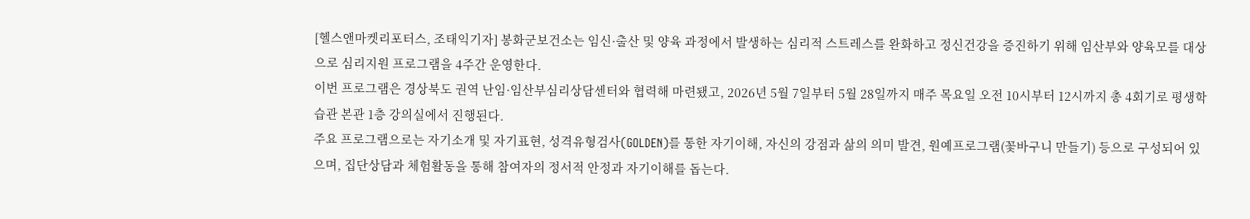[헬스앤마켓리포터스, 조태익기자] 봉화군보건소는 임신·출산 및 양육 과정에서 발생하는 심리적 스트레스를 완화하고 정신건강을 증진하기 위해 임산부와 양육모를 대상으로 심리지원 프로그램을 4주간 운영한다.
이번 프로그램은 경상북도 권역 난임·임산부심리상담센터와 협력해 마련됐고, 2026년 5월 7일부터 5월 28일까지 매주 목요일 오전 10시부터 12시까지 총 4회기로 평생학습관 본관 1층 강의실에서 진행된다.
주요 프로그램으로는 자기소개 및 자기표현, 성격유형검사(GOLDEN)를 통한 자기이해, 자신의 강점과 삶의 의미 발견, 원예프로그램(꽃바구니 만들기) 등으로 구성되어 있으며, 집단상담과 체험활동을 통해 참여자의 정서적 안정과 자기이해를 돕는다.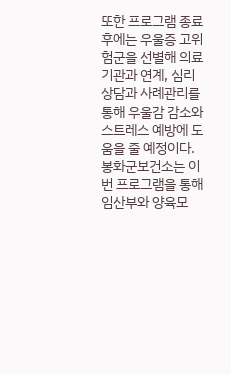또한 프로그램 종료 후에는 우울증 고위험군을 선별해 의료기관과 연계, 심리상담과 사례관리를 통해 우울감 감소와 스트레스 예방에 도움을 줄 예정이다.
봉화군보건소는 이번 프로그램을 통해 임산부와 양육모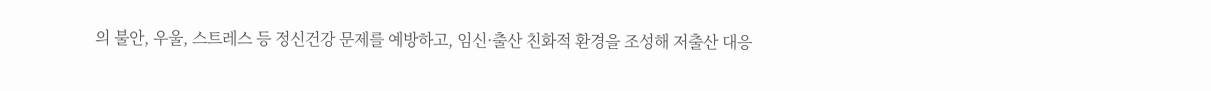의 불안, 우울, 스트레스 등 정신건강 문제를 예방하고, 임신·출산 친화적 환경을 조성해 저출산 대응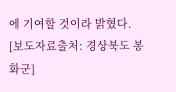에 기여할 것이라 밝혔다.
[보도자료출처: 경상북도 봉화군]